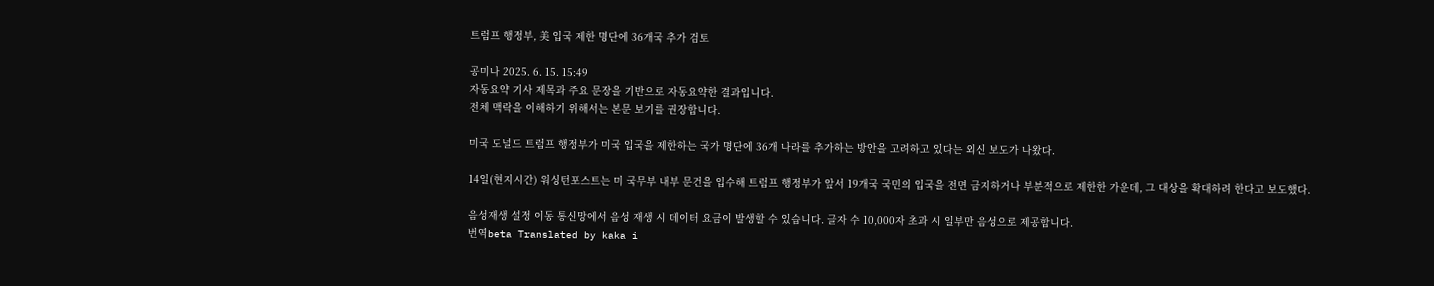트럼프 행정부, 美 입국 제한 명단에 36개국 추가 검토

공미나 2025. 6. 15. 15:49
자동요약 기사 제목과 주요 문장을 기반으로 자동요약한 결과입니다.
전체 맥락을 이해하기 위해서는 본문 보기를 권장합니다.

미국 도널드 트럼프 행정부가 미국 입국을 제한하는 국가 명단에 36개 나라를 추가하는 방안을 고려하고 있다는 외신 보도가 나왔다.

14일(현지시간) 워싱턴포스트는 미 국무부 내부 문건을 입수해 트럼프 행정부가 앞서 19개국 국민의 입국을 전면 금지하거나 부분적으로 제한한 가운데, 그 대상을 확대하려 한다고 보도했다.

음성재생 설정 이동 통신망에서 음성 재생 시 데이터 요금이 발생할 수 있습니다. 글자 수 10,000자 초과 시 일부만 음성으로 제공합니다.
번역beta Translated by kaka i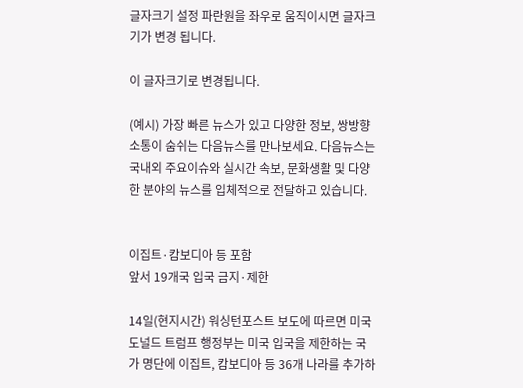글자크기 설정 파란원을 좌우로 움직이시면 글자크기가 변경 됩니다.

이 글자크기로 변경됩니다.

(예시) 가장 빠른 뉴스가 있고 다양한 정보, 쌍방향 소통이 숨쉬는 다음뉴스를 만나보세요. 다음뉴스는 국내외 주요이슈와 실시간 속보, 문화생활 및 다양한 분야의 뉴스를 입체적으로 전달하고 있습니다.


이집트·캄보디아 등 포함
앞서 19개국 입국 금지·제한

14일(현지시간) 워싱턴포스트 보도에 따르면 미국 도널드 트럼프 행정부는 미국 입국을 제한하는 국가 명단에 이집트, 캄보디아 등 36개 나라를 추가하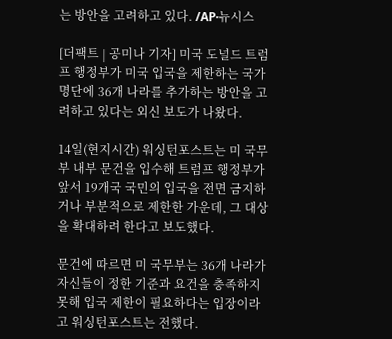는 방안을 고려하고 있다. /AP·뉴시스

[더팩트 | 공미나 기자] 미국 도널드 트럼프 행정부가 미국 입국을 제한하는 국가 명단에 36개 나라를 추가하는 방안을 고려하고 있다는 외신 보도가 나왔다.

14일(현지시간) 워싱턴포스트는 미 국무부 내부 문건을 입수해 트럼프 행정부가 앞서 19개국 국민의 입국을 전면 금지하거나 부분적으로 제한한 가운데, 그 대상을 확대하려 한다고 보도했다.

문건에 따르면 미 국무부는 36개 나라가 자신들이 정한 기준과 요건을 충족하지 못해 입국 제한이 필요하다는 입장이라고 워싱턴포스트는 전했다.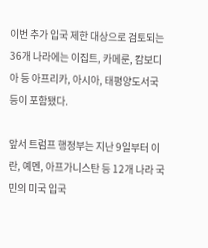이번 추가 입국 제한 대상으로 검토되는 36개 나라에는 이집트, 카메룬, 캄보디아 등 아프리카, 아시아, 태평양도서국 등이 포함됐다.

앞서 트럼프 행정부는 지난 9일부터 이란, 예멘, 아프가니스탄 등 12개 나라 국민의 미국 입국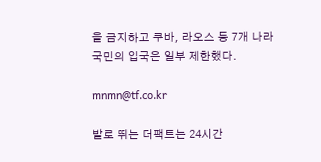을 금지하고 쿠바, 라오스 등 7개 나라 국민의 입국은 일부 제한했다.

mnmn@tf.co.kr

발로 뛰는 더팩트는 24시간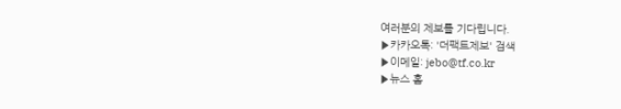여러분의 제보를 기다립니다.
▶카카오톡: '더팩트제보' 검색
▶이메일: jebo@tf.co.kr
▶뉴스 홈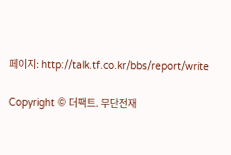페이지: http://talk.tf.co.kr/bbs/report/write

Copyright © 더팩트. 무단전재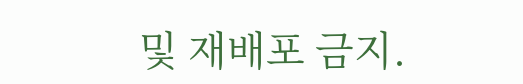및 재배포 금지.